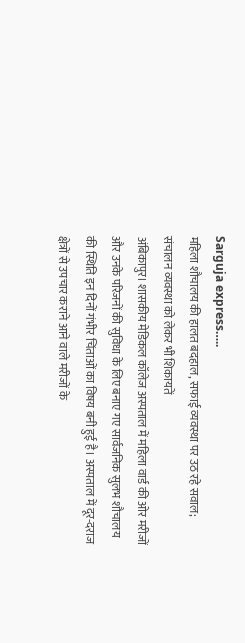Sarguja express…..
महिला शौचालय की हालत बदहाल, सफाई व्यवस्था पर उठ रहे सवाल; संचालन व्यवस्था को लेकर भी शिकायतें
अंबिकापुर। शासकीय मेडिकल कॉलेज अस्पताल में महिला वार्ड की ओर मरीजों और उनके परिजनों की सुविधा के लिए बनाए गए सार्वजनिक सुलभ शौचालय की स्थिति इन दिनों गंभीर चिंताओं का विषय बनी हुई है। अस्पताल में दूर-दराज क्षेत्रों से उपचार कराने आने वाले मरीजों के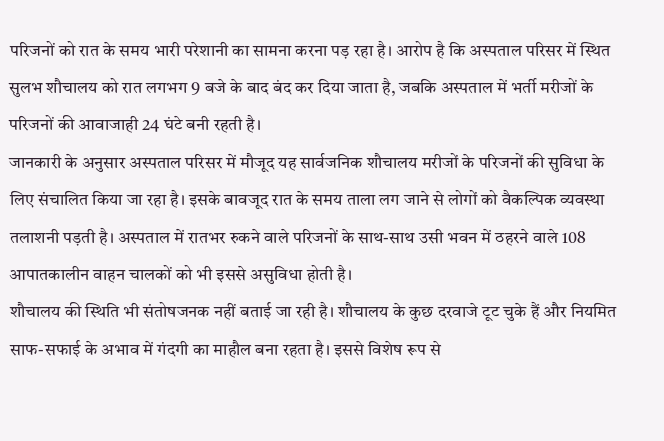परिजनों को रात के समय भारी परेशानी का सामना करना पड़ रहा है। आरोप है कि अस्पताल परिसर में स्थित सुलभ शौचालय को रात लगभग 9 बजे के बाद बंद कर दिया जाता है, जबकि अस्पताल में भर्ती मरीजों के परिजनों की आवाजाही 24 घंटे बनी रहती है।
जानकारी के अनुसार अस्पताल परिसर में मौजूद यह सार्वजनिक शौचालय मरीजों के परिजनों की सुविधा के लिए संचालित किया जा रहा है। इसके बावजूद रात के समय ताला लग जाने से लोगों को वैकल्पिक व्यवस्था तलाशनी पड़ती है। अस्पताल में रातभर रुकने वाले परिजनों के साथ-साथ उसी भवन में ठहरने वाले 108 आपातकालीन वाहन चालकों को भी इससे असुविधा होती है।
शौचालय की स्थिति भी संतोषजनक नहीं बताई जा रही है। शौचालय के कुछ दरवाजे टूट चुके हैं और नियमित साफ-सफाई के अभाव में गंदगी का माहौल बना रहता है। इससे विशेष रूप से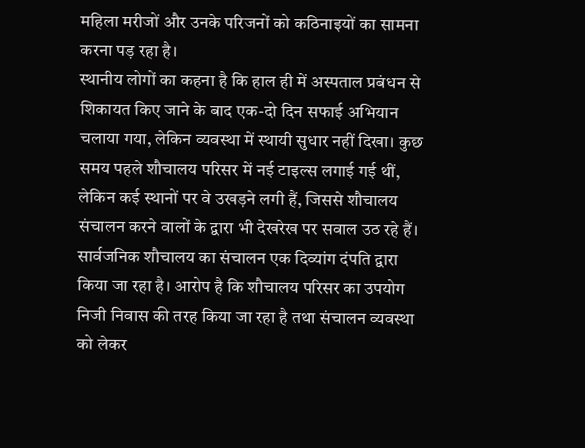महिला मरीजों और उनके परिजनों को कठिनाइयों का सामना करना पड़ रहा है।
स्थानीय लोगों का कहना है कि हाल ही में अस्पताल प्रबंधन से शिकायत किए जाने के बाद एक-दो दिन सफाई अभियान चलाया गया, लेकिन व्यवस्था में स्थायी सुधार नहीं दिखा। कुछ समय पहले शौचालय परिसर में नई टाइल्स लगाई गई थीं, लेकिन कई स्थानों पर वे उखड़ने लगी हैं, जिससे शौचालय संचालन करने वालों के द्वारा भी देखरेख पर सवाल उठ रहे हैं।
सार्वजनिक शौचालय का संचालन एक दिव्यांग दंपति द्वारा किया जा रहा है। आरोप है कि शौचालय परिसर का उपयोग निजी निवास की तरह किया जा रहा है तथा संचालन व्यवस्था को लेकर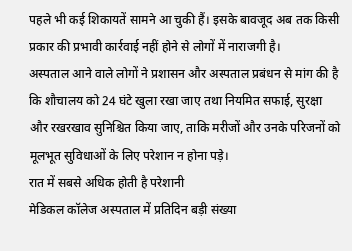पहले भी कई शिकायतें सामने आ चुकी हैं। इसके बावजूद अब तक किसी प्रकार की प्रभावी कार्रवाई नहीं होने से लोगों में नाराजगी है।
अस्पताल आने वाले लोगों ने प्रशासन और अस्पताल प्रबंधन से मांग की है कि शौचालय को 24 घंटे खुला रखा जाए तथा नियमित सफाई, सुरक्षा और रखरखाव सुनिश्चित किया जाए, ताकि मरीजों और उनके परिजनों को मूलभूत सुविधाओं के लिए परेशान न होना पड़े।
रात में सबसे अधिक होती है परेशानी
मेडिकल कॉलेज अस्पताल में प्रतिदिन बड़ी संख्या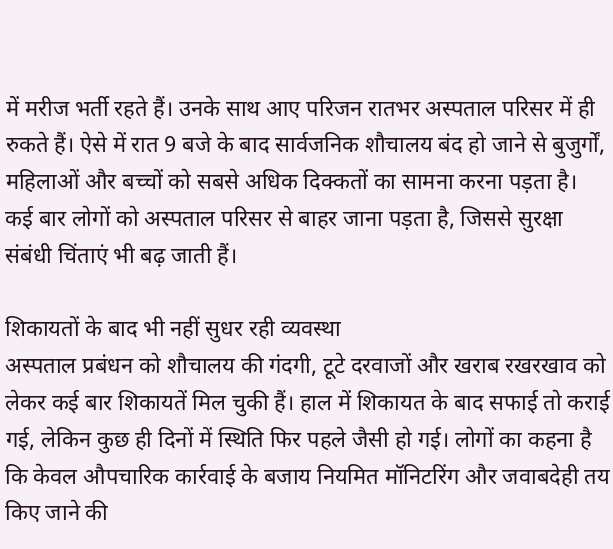में मरीज भर्ती रहते हैं। उनके साथ आए परिजन रातभर अस्पताल परिसर में ही रुकते हैं। ऐसे में रात 9 बजे के बाद सार्वजनिक शौचालय बंद हो जाने से बुजुर्गों, महिलाओं और बच्चों को सबसे अधिक दिक्कतों का सामना करना पड़ता है। कई बार लोगों को अस्पताल परिसर से बाहर जाना पड़ता है, जिससे सुरक्षा संबंधी चिंताएं भी बढ़ जाती हैं।

शिकायतों के बाद भी नहीं सुधर रही व्यवस्था
अस्पताल प्रबंधन को शौचालय की गंदगी, टूटे दरवाजों और खराब रखरखाव को लेकर कई बार शिकायतें मिल चुकी हैं। हाल में शिकायत के बाद सफाई तो कराई गई, लेकिन कुछ ही दिनों में स्थिति फिर पहले जैसी हो गई। लोगों का कहना है कि केवल औपचारिक कार्रवाई के बजाय नियमित मॉनिटरिंग और जवाबदेही तय किए जाने की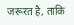जरूरत है, ताकि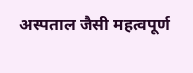अस्पताल जैसी महत्वपूर्ण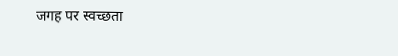जगह पर स्वच्छता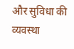और सुविधा की व्यवस्था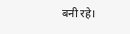बनी रहे।